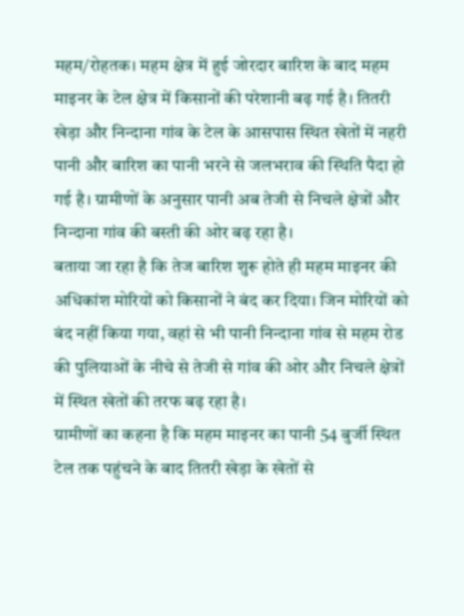महम/रोहतक। महम क्षेत्र में हुई जोरदार बारिश के बाद महम माइनर के टेल क्षेत्र में किसानों की परेशानी बढ़ गई है। तितरी खेड़ा और निन्दाना गांव के टेल के आसपास स्थित खेतों में नहरी पानी और बारिश का पानी भरने से जलभराव की स्थिति पैदा हो गई है। ग्रामीणों के अनुसार पानी अब तेजी से निचले क्षेत्रों और निन्दाना गांव की बस्ती की ओर बढ़ रहा है।
बताया जा रहा है कि तेज बारिश शुरू होते ही महम माइनर की अधिकांश मोरियों को किसानों ने बंद कर दिया। जिन मोरियों को बंद नहीं किया गया, वहां से भी पानी निन्दाना गांव से महम रोड की पुलियाओं के नीचे से तेजी से गांव की ओर और निचले क्षेत्रों में स्थित खेतों की तरफ बढ़ रहा है।
ग्रामीणों का कहना है कि महम माइनर का पानी 54 बुर्जी स्थित टेल तक पहुंचने के बाद तितरी खेड़ा के खेतों से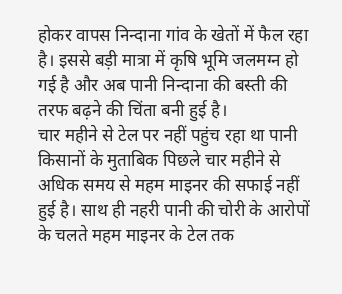होकर वापस निन्दाना गांव के खेतों में फैल रहा है। इससे बड़ी मात्रा में कृषि भूमि जलमग्न हो गई है और अब पानी निन्दाना की बस्ती की तरफ बढ़ने की चिंता बनी हुई है।
चार महीने से टेल पर नहीं पहुंच रहा था पानी
किसानों के मुताबिक पिछले चार महीने से अधिक समय से महम माइनर की सफाई नहीं हुई है। साथ ही नहरी पानी की चोरी के आरोपों के चलते महम माइनर के टेल तक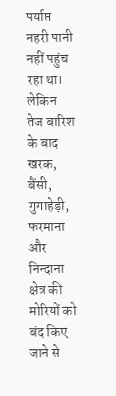पर्याप्त नहरी पानी नहीं पहुंच रहा था। लेकिन तेज बारिश के बाद खरक, बैंसी, गुगाहेड़ी, फरमाना और निन्दाना क्षेत्र की मोरियों को बंद किए जाने से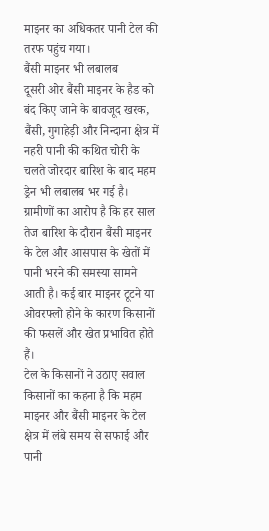माइनर का अधिकतर पानी टेल की तरफ पहुंच गया।
बैंसी माइनर भी लबालब
दूसरी ओर बैंसी माइनर के हैड को बंद किए जाने के बावजूद खरक, बैंसी, गुगाहेड़ी और निन्दाना क्षेत्र में नहरी पानी की कथित चोरी के चलते जोरदार बारिश के बाद महम ड्रेन भी लबालब भर गई है।
ग्रामीणों का आरोप है कि हर साल तेज बारिश के दौरान बैंसी माइनर के टेल और आसपास के खेतों में पानी भरने की समस्या सामने आती है। कई बार माइनर टूटने या ओवरफ्लो होने के कारण किसानों की फसलें और खेत प्रभावित होते हैं।
टेल के किसानों ने उठाए सवाल
किसानों का कहना है कि महम माइनर और बैंसी माइनर के टेल क्षेत्र में लंबे समय से सफाई और पानी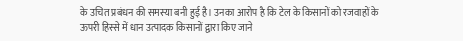के उचित प्रबंधन की समस्या बनी हुई है। उनका आरोप है कि टेल के किसानों को रजवाहों के ऊपरी हिस्से में धान उत्पादक किसानों द्वारा किए जाने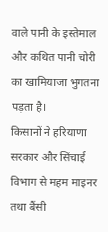वाले पानी के इस्तेमाल और कथित पानी चोरी का खामियाजा भुगतना पड़ता है।
किसानों ने हरियाणा सरकार और सिंचाई विभाग से महम माइनर तथा बैंसी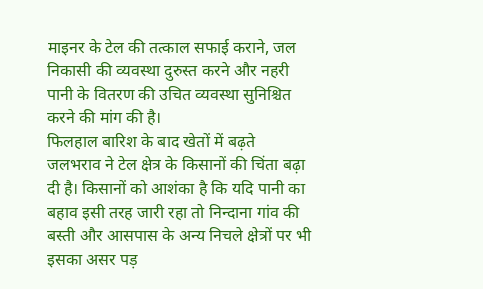माइनर के टेल की तत्काल सफाई कराने, जल निकासी की व्यवस्था दुरुस्त करने और नहरी पानी के वितरण की उचित व्यवस्था सुनिश्चित करने की मांग की है।
फिलहाल बारिश के बाद खेतों में बढ़ते जलभराव ने टेल क्षेत्र के किसानों की चिंता बढ़ा दी है। किसानों को आशंका है कि यदि पानी का बहाव इसी तरह जारी रहा तो निन्दाना गांव की बस्ती और आसपास के अन्य निचले क्षेत्रों पर भी इसका असर पड़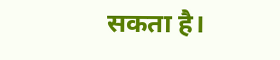सकता है।